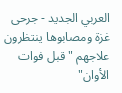العربي الجديد - جرحى غزة ومصابوها ينتظرون علاجهم "قبل فوات الأوان"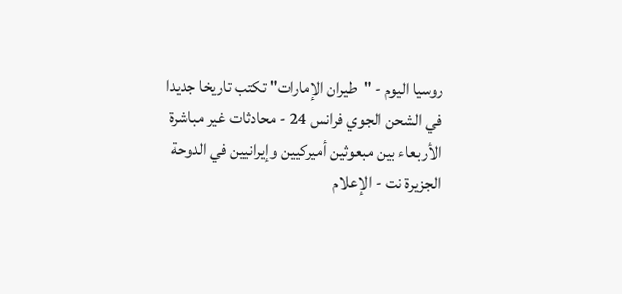روسيا اليوم - "طيران الإمارات" تكتب تاريخا جديدا في الشحن الجوي فرانس 24 - محادثات غير مباشرة الأربعاء بين مبعوثين أميركيين وإيرانيين في الدوحة الجزيرة نت - الإعلام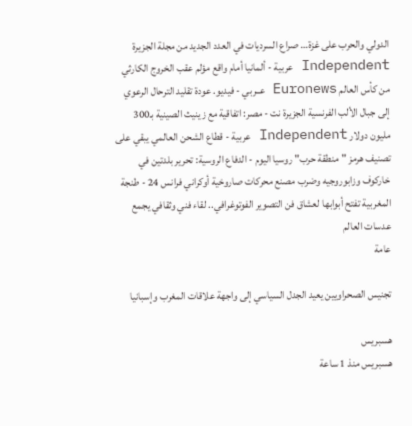الدولي والحرب على غزة… صراع السرديات في العدد الجديد من مجلة الجزيرة Independent عربية - ألمانيا أمام واقع مؤلم عقب الخروج الكارثي من كأس العالم Euronews عــربي - فيديو. عودة تقليد الترحال الرعوي إلى جبال الألب الفرنسية الجزيرة نت - مصر: اتفاقية مع زينيث الصينية بـ300 مليون دولار Independent عربية - قطاع الشحن العالمي يبقي على تصنيف هرمز "منطقة حرب" روسيا اليوم - الدفاع الروسية: تحرير بلدتين في خاركوف وزابوروجيه وضرب مصنع محركات صاروخية أوكراني فرانس 24 - طنجة المغربية تفتح أبوابها لعشاق فن التصوير الفوتوغرافي.. لقاء فني وثقافي يجمع عدسات العالم
عامة

تجنيس الصحراويين يعيد الجدل السياسي إلى واجهة علاقات المغرب وإسبانيا

هسبريس
هسبريس منذ 1 ساعة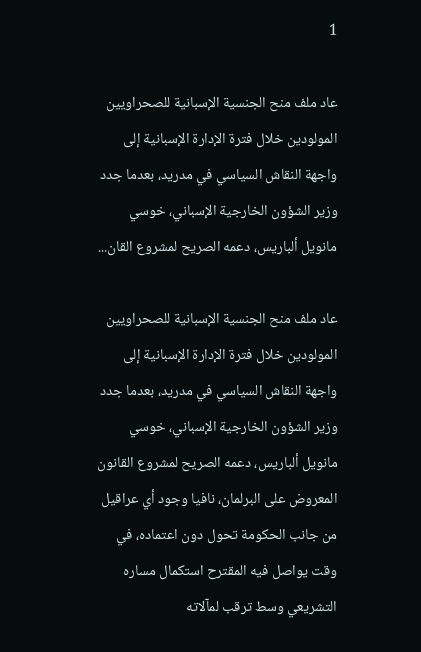1

عاد ملف منح الجنسية الإسبانية للصحراويين المولودين خلال فترة الإدارة الإسبانية إلى واجهة النقاش السياسي في مدريد، بعدما جدد وزير الشؤون الخارجية الإسباني، خوسي مانويل ألباريس، دعمه الصريح لمشروع القان...

عاد ملف منح الجنسية الإسبانية للصحراويين المولودين خلال فترة الإدارة الإسبانية إلى واجهة النقاش السياسي في مدريد، بعدما جدد وزير الشؤون الخارجية الإسباني، خوسي مانويل ألباريس، دعمه الصريح لمشروع القانون المعروض على البرلمان، نافيا وجود أي عراقيل من جانب الحكومة تحول دون اعتماده، في وقت يواصل فيه المقترح استكمال مساره التشريعي وسط ترقب لمآلاته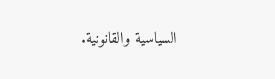السياسية والقانونية.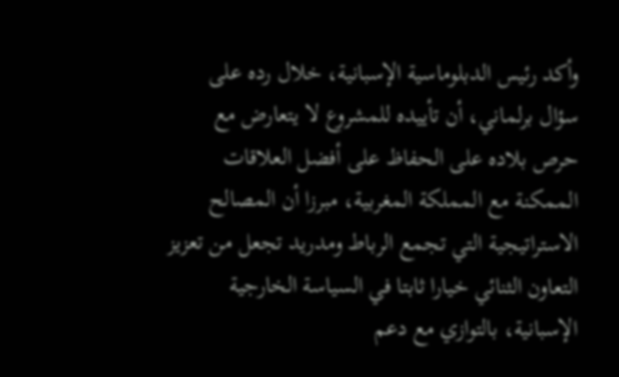وأكد رئيس الدبلوماسية الإسبانية، خلال رده على سؤال برلماني، أن تأييده للمشروع لا يتعارض مع حرص بلاده على الحفاظ على أفضل العلاقات الممكنة مع المملكة المغربية، مبرزا أن المصالح الاستراتيجية التي تجمع الرباط ومدريد تجعل من تعزيز التعاون الثنائي خيارا ثابتا في السياسة الخارجية الإسبانية، بالتوازي مع دعم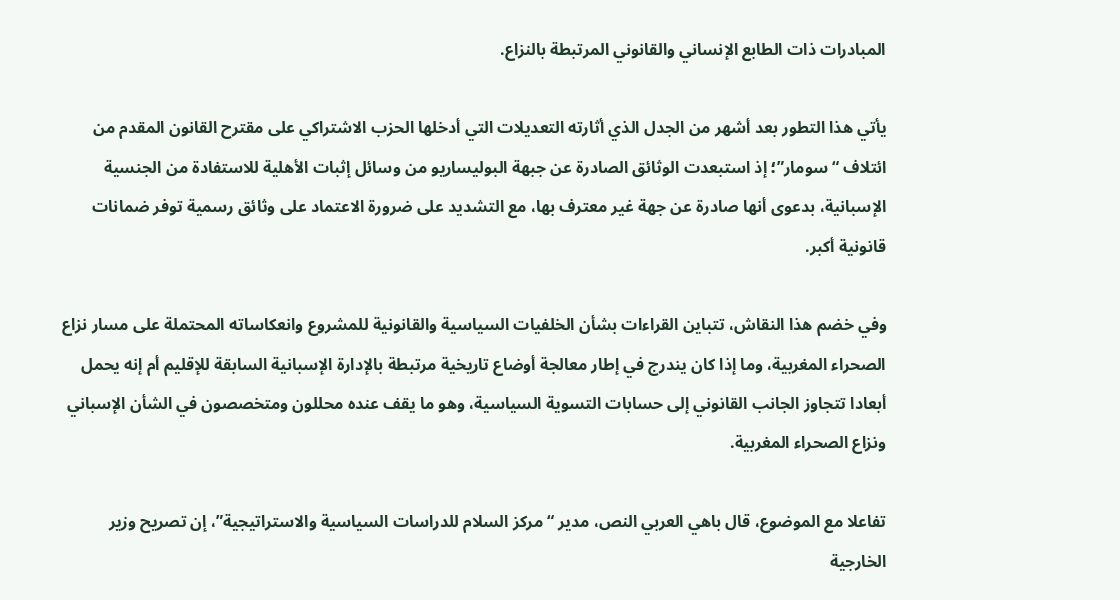المبادرات ذات الطابع الإنساني والقانوني المرتبطة بالنزاع.

يأتي هذا التطور بعد أشهر من الجدل الذي أثارته التعديلات التي أدخلها الحزب الاشتراكي على مقترح القانون المقدم من ائتلاف “سومار”؛ إذ استبعدت الوثائق الصادرة عن جبهة البوليساريو من وسائل إثبات الأهلية للاستفادة من الجنسية الإسبانية، بدعوى أنها صادرة عن جهة غير معترف بها، مع التشديد على ضرورة الاعتماد على وثائق رسمية توفر ضمانات قانونية أكبر.

وفي خضم هذا النقاش، تتباين القراءات بشأن الخلفيات السياسية والقانونية للمشروع وانعكاساته المحتملة على مسار نزاع الصحراء المغربية، وما إذا كان يندرج في إطار معالجة أوضاع تاريخية مرتبطة بالإدارة الإسبانية السابقة للإقليم أم إنه يحمل أبعادا تتجاوز الجانب القانوني إلى حسابات التسوية السياسية، وهو ما يقف عنده محللون ومتخصصون في الشأن الإسباني ونزاع الصحراء المغربية.

تفاعلا مع الموضوع، قال باهي العربي النص، مدير “مركز السلام للدراسات السياسية والاستراتيجية”، إن تصريح وزير الخارجية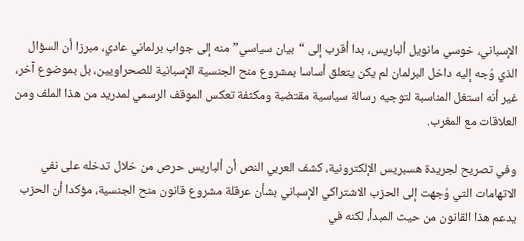الإسباني، خوسي مانويل ألباريس، بدا أقرب إلى “بيان سياسي” منه إلى جواب برلماني عادي، مبرزا أن السؤال الذي وُجه إليه داخل البرلمان لم يكن يتعلق أساسا بمشروع منح الجنسية الإسبانية للصحراويين، بل بموضوع آخر، غير أنه استغل المناسبة لتوجيه رسالة سياسية مقتضبة ومكثفة تعكس الموقف الرسمي لمدريد من هذا الملف ومن العلاقات مع المغرب.

وفي تصريح لجريدة هسبريس الإلكترونية، كشف العربي النص أن ألباريس حرص من خلال تدخله على نفي الاتهامات التي وُجهت إلى الحزب الاشتراكي الإسباني بشأن عرقلة مشروع قانون منح الجنسية، مؤكدا أن الحزب يدعم هذا القانون من حيث المبدأ، لكنه في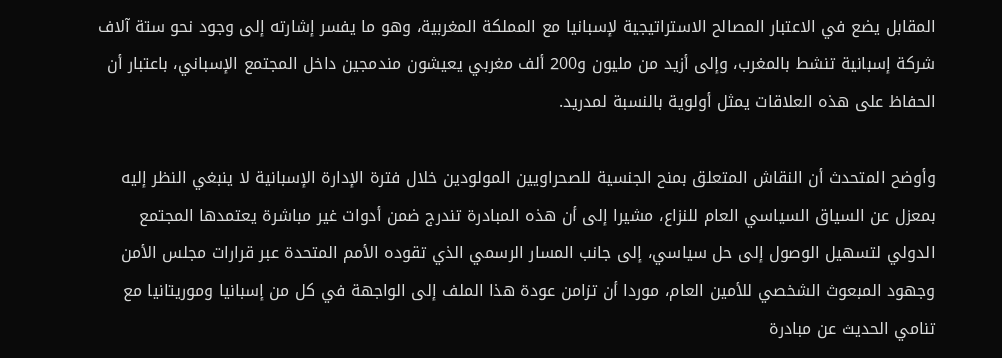المقابل يضع في الاعتبار المصالح الاستراتيجية لإسبانيا مع المملكة المغربية، وهو ما يفسر إشارته إلى وجود نحو ستة آلاف شركة إسبانية تنشط بالمغرب، وإلى أزيد من مليون و200 ألف مغربي يعيشون مندمجين داخل المجتمع الإسباني، باعتبار أن الحفاظ على هذه العلاقات يمثل أولوية بالنسبة لمدريد.

وأوضح المتحدث أن النقاش المتعلق بمنح الجنسية للصحراويين المولودين خلال فترة الإدارة الإسبانية لا ينبغي النظر إليه بمعزل عن السياق السياسي العام للنزاع، مشيرا إلى أن هذه المبادرة تندرج ضمن أدوات غير مباشرة يعتمدها المجتمع الدولي لتسهيل الوصول إلى حل سياسي، إلى جانب المسار الرسمي الذي تقوده الأمم المتحدة عبر قرارات مجلس الأمن وجهود المبعوث الشخصي للأمين العام، موردا أن تزامن عودة هذا الملف إلى الواجهة في كل من إسبانيا وموريتانيا مع تنامي الحديث عن مبادرة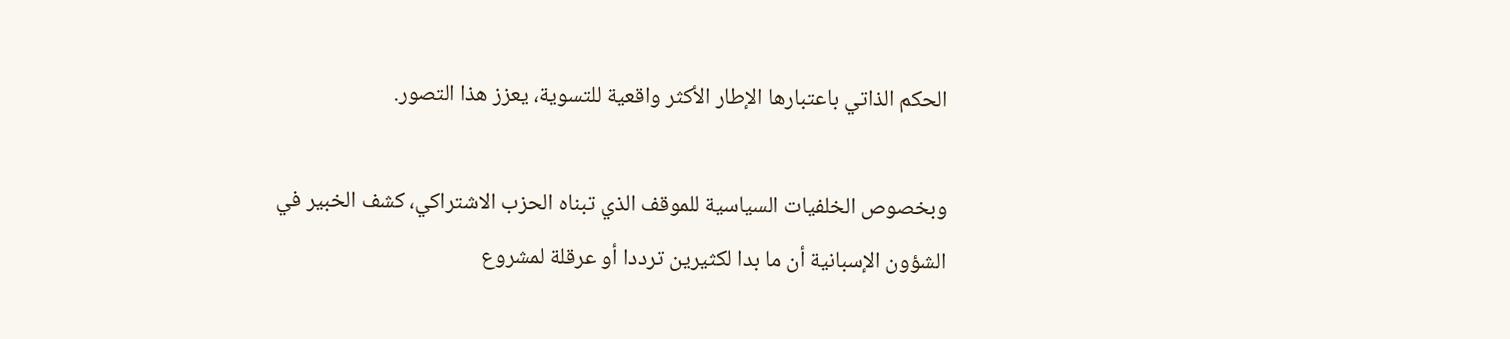الحكم الذاتي باعتبارها الإطار الأكثر واقعية للتسوية، يعزز هذا التصور.

وبخصوص الخلفيات السياسية للموقف الذي تبناه الحزب الاشتراكي، كشف الخبير في الشؤون الإسبانية أن ما بدا لكثيرين ترددا أو عرقلة لمشروع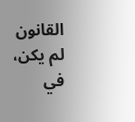القانون لم يكن، في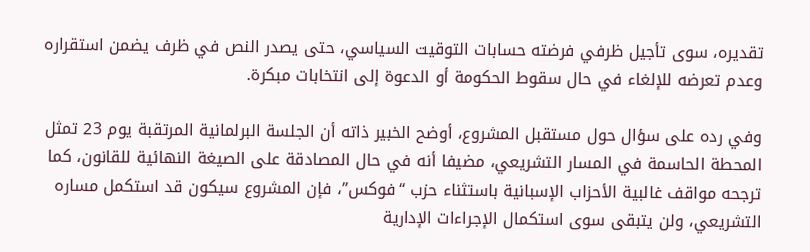تقديره، سوى تأجيل ظرفي فرضته حسابات التوقيت السياسي، حتى يصدر النص في ظرف يضمن استقراره وعدم تعرضه للإلغاء في حال سقوط الحكومة أو الدعوة إلى انتخابات مبكرة.

وفي رده على سؤال حول مستقبل المشروع، أوضح الخبير ذاته أن الجلسة البرلمانية المرتقبة يوم 23 تمثل المحطة الحاسمة في المسار التشريعي، مضيفا أنه في حال المصادقة على الصيغة النهائية للقانون، كما ترجحه مواقف غالبية الأحزاب الإسبانية باستثناء حزب “فوكس”، فإن المشروع سيكون قد استكمل مساره التشريعي، ولن يتبقى سوى استكمال الإجراءات الإدارية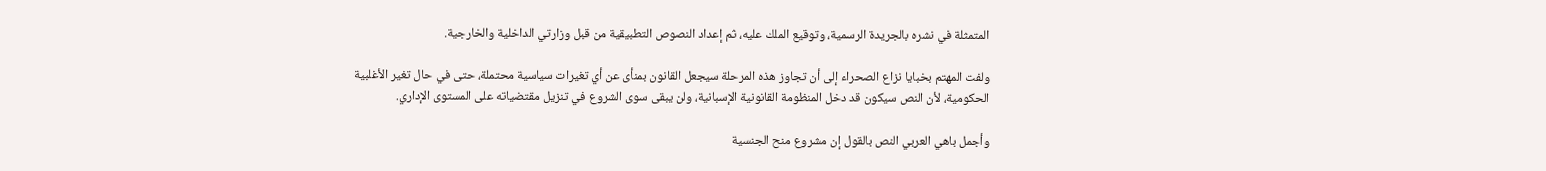المتمثلة في نشره بالجريدة الرسمية، وتوقيع الملك عليه، ثم إعداد النصوص التطبيقية من قبل وزارتي الداخلية والخارجية.

ولفت المهتم بخبايا نزاع الصحراء إلى أن تجاوز هذه المرحلة سيجعل القانون بمنأى عن أي تغيرات سياسية محتملة، حتى في حال تغير الأغلبية الحكومية، لأن النص سيكون قد دخل المنظومة القانونية الإسبانية، ولن يبقى سوى الشروع في تنزيل مقتضياته على المستوى الإداري.

وأجمل باهي العربي النص بالقول إن مشروع منح الجنسية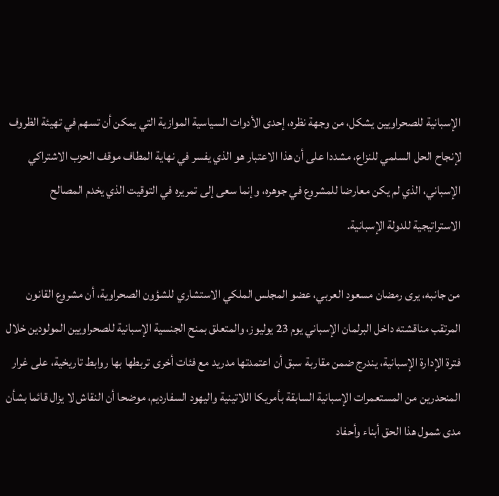الإسبانية للصحراويين يشكل، من وجهة نظره، إحدى الأدوات السياسية الموازية التي يمكن أن تسهم في تهيئة الظروف لإنجاح الحل السلمي للنزاع، مشددا على أن هذا الاعتبار هو الذي يفسر في نهاية المطاف موقف الحزب الاشتراكي الإسباني، الذي لم يكن معارضا للمشروع في جوهره، وإنما سعى إلى تمريره في التوقيت الذي يخدم المصالح الاستراتيجية للدولة الإسبانية.

من جانبه، يرى رمضان مسعود العربي، عضو المجلس الملكي الاستشاري للشؤون الصحراوية، أن مشروع القانون المرتقب مناقشته داخل البرلمان الإسباني يوم 23 يوليوز، والمتعلق بمنح الجنسية الإسبانية للصحراويين المولودين خلال فترة الإدارة الإسبانية، يندرج ضمن مقاربة سبق أن اعتمدتها مدريد مع فئات أخرى تربطها بها روابط تاريخية، على غرار المنحدرين من المستعمرات الإسبانية السابقة بأمريكا اللاتينية واليهود السفارديم، موضحا أن النقاش لا يزال قائما بشأن مدى شمول هذا الحق أبناء وأحفاد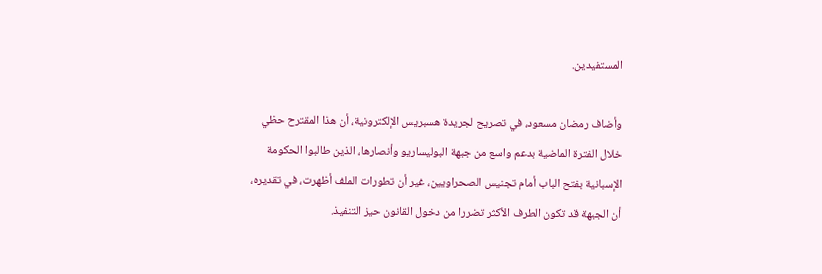المستفيدين.

وأضاف رمضان مسعود، في تصريح لجريدة هسبريس الإلكترونية، أن هذا المقترح حظي خلال الفترة الماضية بدعم واسع من جبهة البوليساريو وأنصارها، الذين طالبوا الحكومة الإسبانية بفتح الباب أمام تجنيس الصحراويين، غير أن تطورات الملف أظهرت، في تقديره، أن الجبهة قد تكون الطرف الأكثر تضررا من دخول القانون حيز التنفيذ.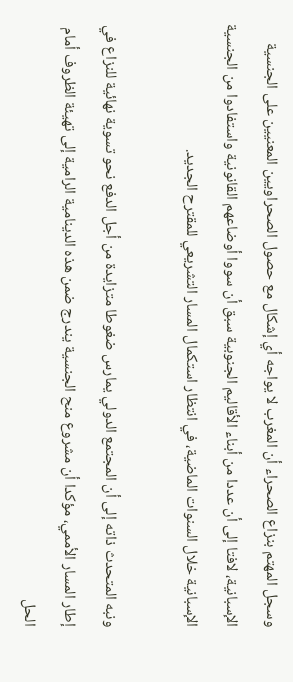وسجل المهتم بنزاع الصحراء أن المغرب لا يواجه أي إشكال مع حصول الصحراويين المعنيين على الجنسية الإسبانية، لافتا إلى أن عددا من أبناء الأقاليم الجنوبية سبق أن سووا أوضاعهم القانونية واستفادوا من الجنسية الإسبانية خلال السنوات الماضية، في انتظار استكمال المسار التشريعي للمقترح الجديد.

ونبه المتحدث ذاته إلى أن المجتمع الدولي يمارس ضغوطا متزايدة من أجل الدفع نحو تسوية نهائية للنزاع في إطار المسار الأممي، مؤكدا أن مشروع منح الجنسية يندرج ضمن هذه الدينامية الرامية إلى تهيئة الظروف أمام الحل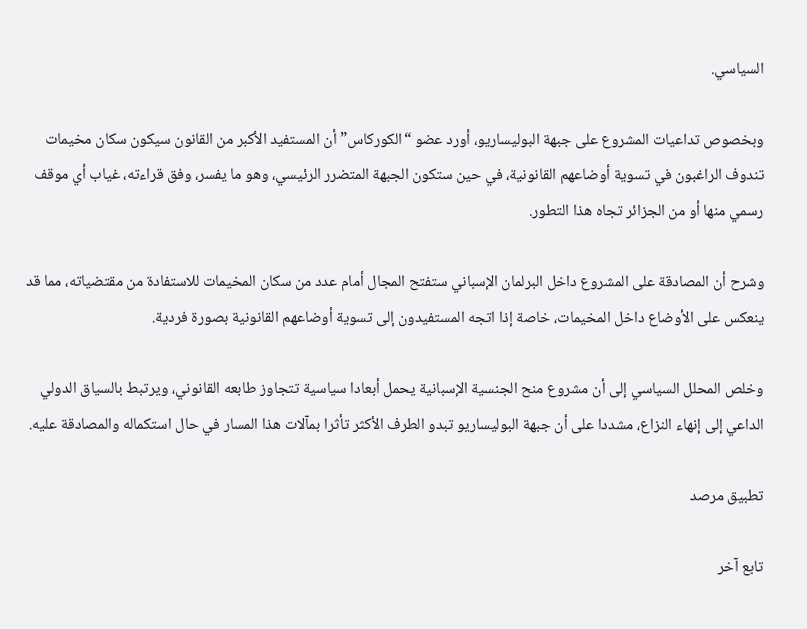السياسي.

وبخصوص تداعيات المشروع على جبهة البوليساريو، أورد عضو “الكوركاس” أن المستفيد الأكبر من القانون سيكون سكان مخيمات تندوف الراغبون في تسوية أوضاعهم القانونية، في حين ستكون الجبهة المتضرر الرئيسي، وهو ما يفسر، وفق قراءته، غياب أي موقف رسمي منها أو من الجزائر تجاه هذا التطور.

وشرح أن المصادقة على المشروع داخل البرلمان الإسباني ستفتح المجال أمام عدد من سكان المخيمات للاستفادة من مقتضياته، مما قد ينعكس على الأوضاع داخل المخيمات، خاصة إذا اتجه المستفيدون إلى تسوية أوضاعهم القانونية بصورة فردية.

وخلص المحلل السياسي إلى أن مشروع منح الجنسية الإسبانية يحمل أبعادا سياسية تتجاوز طابعه القانوني، ويرتبط بالسياق الدولي الداعي إلى إنهاء النزاع، مشددا على أن جبهة البوليساريو تبدو الطرف الأكثر تأثرا بمآلات هذا المسار في حال استكماله والمصادقة عليه.

تطبيق مرصد

تابع آخر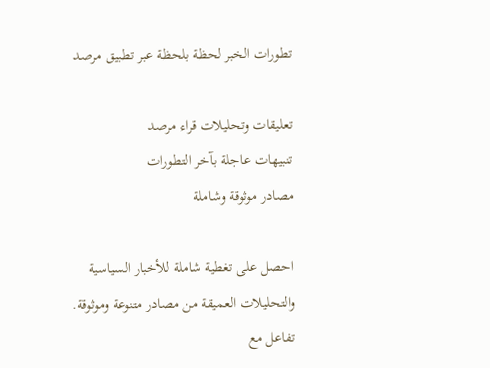تطورات الخبر لحظة بلحظة عبر تطبيق مرصد

تعليقات وتحليلات قراء مرصد
تنبيهات عاجلة بآخر التطورات
مصادر موثوقة وشاملة

احصل على تغطية شاملة للأخبار السياسية والتحليلات العميقة من مصادر متنوعة وموثوقة. تفاعل مع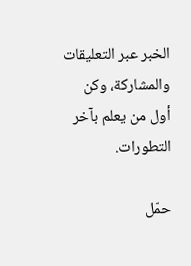الخبر عبر التعليقات والمشاركة، وكن أول من يعلم بآخر التطورات.

حمّل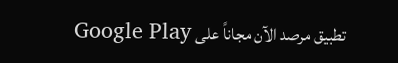تطبيق مرصد الآن مجاناً على Google Play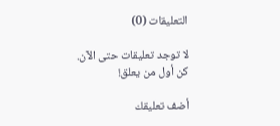التعليقات (0)

لا توجد تعليقات حتى الآن. كن أول من يعلق!

أضف تعليقك